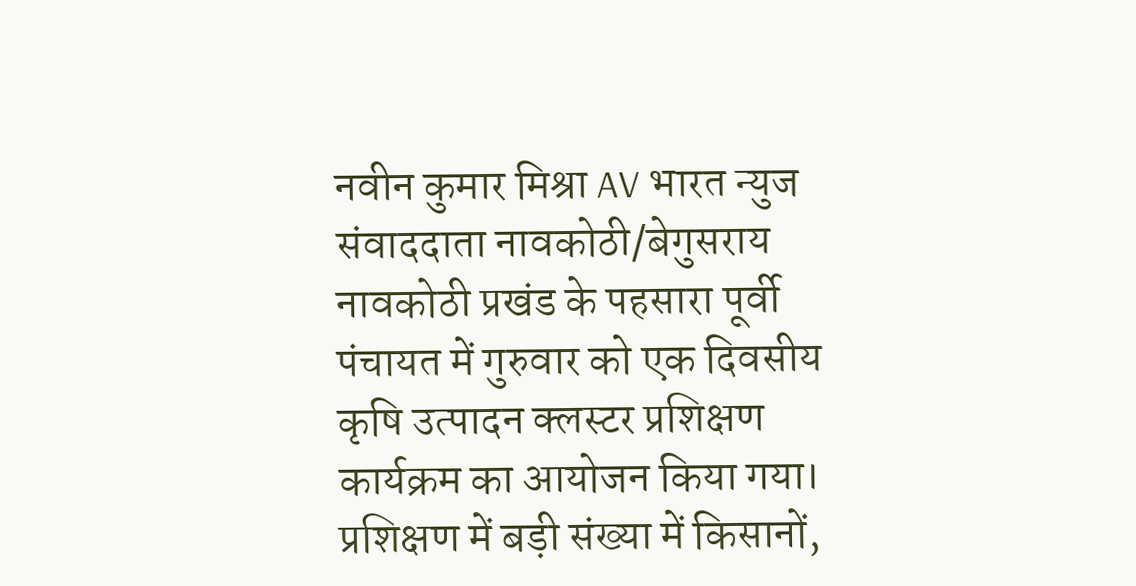नवीन कुमार मिश्रा AV भारत न्युज संवाददाता नावकोठी/बेगुसराय
नावकोठी प्रखंड के पहसारा पूर्वी पंचायत में गुरुवार को एक दिवसीय कृषि उत्पादन क्लस्टर प्रशिक्षण कार्यक्रम का आयोजन किया गया। प्रशिक्षण में बड़ी संख्या में किसानों,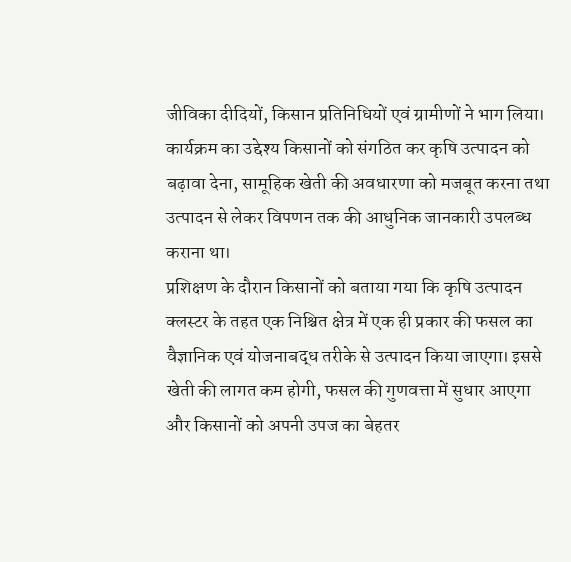जीविका दीदियों, किसान प्रतिनिधियों एवं ग्रामीणों ने भाग लिया। कार्यक्रम का उद्देश्य किसानों को संगठित कर कृषि उत्पादन को बढ़ावा देना, सामूहिक खेती की अवधारणा को मजबूत करना तथा उत्पादन से लेकर विपणन तक की आधुनिक जानकारी उपलब्ध कराना था।
प्रशिक्षण के दौरान किसानों को बताया गया कि कृषि उत्पादन क्लस्टर के तहत एक निश्चित क्षेत्र में एक ही प्रकार की फसल का वैज्ञानिक एवं योजनाबद्ध तरीके से उत्पादन किया जाएगा। इससे खेती की लागत कम होगी, फसल की गुणवत्ता में सुधार आएगा और किसानों को अपनी उपज का बेहतर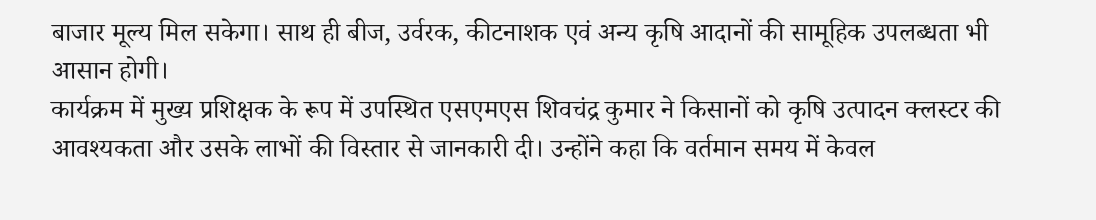बाजार मूल्य मिल सकेगा। साथ ही बीज, उर्वरक, कीटनाशक एवं अन्य कृषि आदानों की सामूहिक उपलब्धता भी आसान होगी।
कार्यक्रम में मुख्य प्रशिक्षक के रूप में उपस्थित एसएमएस शिवचंद्र कुमार ने किसानों को कृषि उत्पादन क्लस्टर की आवश्यकता और उसके लाभों की विस्तार से जानकारी दी। उन्होंने कहा कि वर्तमान समय में केवल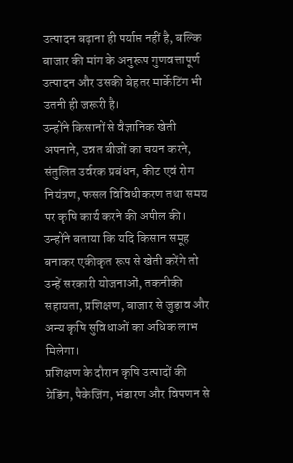उत्पादन बढ़ाना ही पर्याप्त नहीं है, बल्कि बाजार की मांग के अनुरूप गुणवत्तापूर्ण उत्पादन और उसकी बेहतर मार्केटिंग भी उतनी ही जरूरी है।
उन्होंने किसानों से वैज्ञानिक खेती अपनाने, उन्नत बीजों का चयन करने, संतुलित उर्वरक प्रबंधन, कीट एवं रोग नियंत्रण, फसल विविधीकरण तथा समय पर कृषि कार्य करने की अपील की। उन्होंने बताया कि यदि किसान समूह बनाकर एकीकृत रूप से खेती करेंगे तो उन्हें सरकारी योजनाओं, तकनीकी सहायता, प्रशिक्षण, बाजार से जुड़ाव और अन्य कृषि सुविधाओं का अधिक लाभ मिलेगा।
प्रशिक्षण के दौरान कृषि उत्पादों की ग्रेडिंग, पैकेजिंग, भंडारण और विपणन से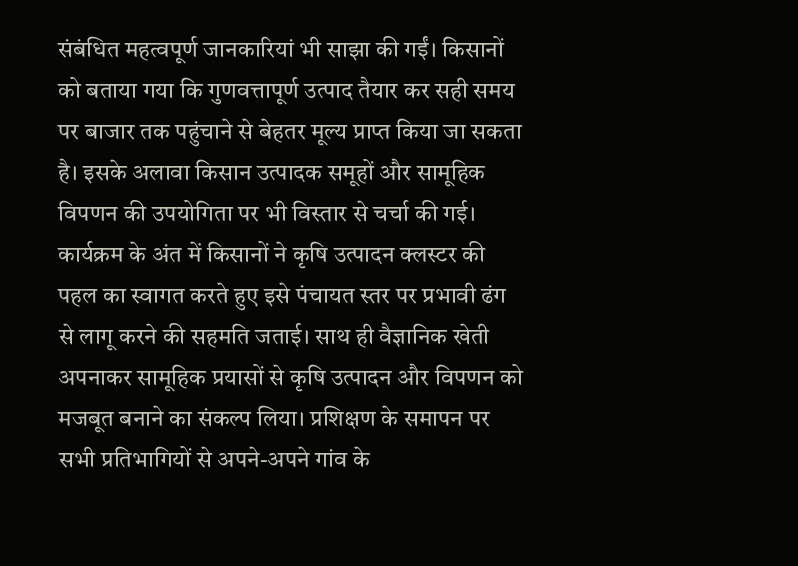संबंधित महत्वपूर्ण जानकारियां भी साझा की गईं। किसानों को बताया गया कि गुणवत्तापूर्ण उत्पाद तैयार कर सही समय पर बाजार तक पहुंचाने से बेहतर मूल्य प्राप्त किया जा सकता है। इसके अलावा किसान उत्पादक समूहों और सामूहिक विपणन की उपयोगिता पर भी विस्तार से चर्चा की गई।
कार्यक्रम के अंत में किसानों ने कृषि उत्पादन क्लस्टर की पहल का स्वागत करते हुए इसे पंचायत स्तर पर प्रभावी ढंग से लागू करने की सहमति जताई। साथ ही वैज्ञानिक खेती अपनाकर सामूहिक प्रयासों से कृषि उत्पादन और विपणन को मजबूत बनाने का संकल्प लिया। प्रशिक्षण के समापन पर सभी प्रतिभागियों से अपने-अपने गांव के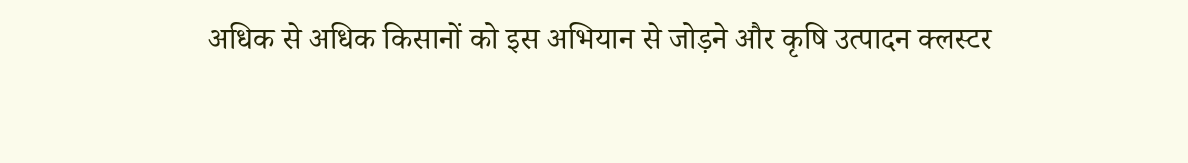अधिक से अधिक किसानों को इस अभियान से जोड़ने और कृषि उत्पादन क्लस्टर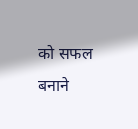को सफल बनाने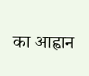का आह्वान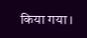किया गया।